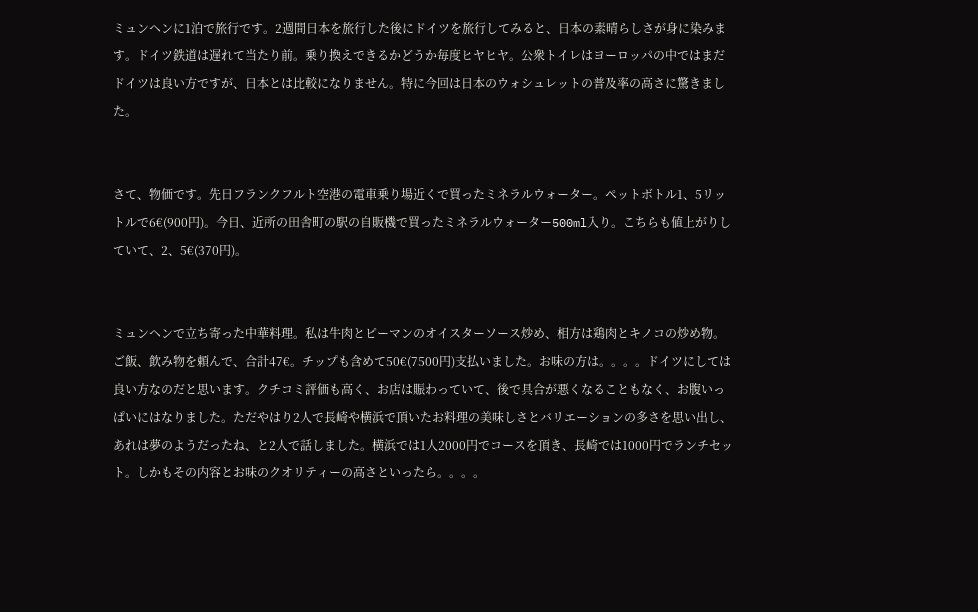ミュンヘンに1泊で旅行です。2週間日本を旅行した後にドイツを旅行してみると、日本の素晴らしさが身に染みます。ドイツ鉄道は遅れて当たり前。乗り換えできるかどうか毎度ヒヤヒヤ。公衆トイレはヨーロッパの中ではまだドイツは良い方ですが、日本とは比較になりません。特に今回は日本のウォシュレットの普及率の高さに驚きました。


さて、物価です。先日フランクフルト空港の電車乗り場近くで買ったミネラルウォーター。ペットボトル1、5リットルで6€(900円)。今日、近所の田舎町の駅の自販機で買ったミネラルウォーター500ml入り。こちらも値上がりしていて、2、5€(370円)。


ミュンヘンで立ち寄った中華料理。私は牛肉とピーマンのオイスターソース炒め、相方は鶏肉とキノコの炒め物。ご飯、飲み物を頼んで、合計47€。チップも含めて50€(7500円)支払いました。お味の方は。。。。ドイツにしては良い方なのだと思います。クチコミ評価も高く、お店は賑わっていて、後で具合が悪くなることもなく、お腹いっぱいにはなりました。ただやはり2人で長崎や横浜で頂いたお料理の美味しさとバリエーションの多さを思い出し、あれは夢のようだったね、と2人で話しました。横浜では1人2000円でコースを頂き、長崎では1000円でランチセット。しかもその内容とお味のクオリティーの高さといったら。。。。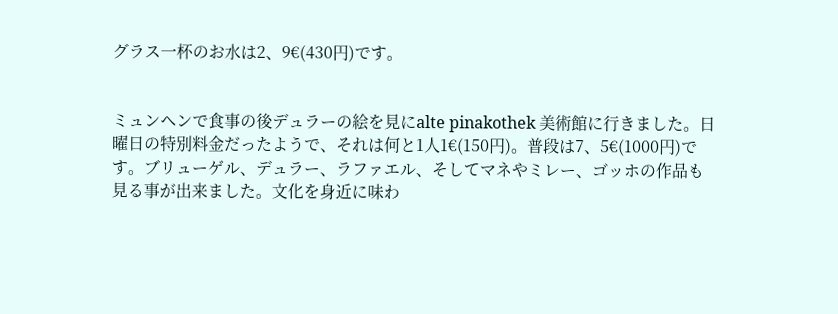グラス一杯のお水は2、9€(430円)です。


ミュンヘンで食事の後デュラーの絵を見にalte pinakothek 美術館に行きました。日曜日の特別料金だったようで、それは何と1人1€(150円)。普段は7、5€(1000円)です。ブリューゲル、デュラー、ラファエル、そしてマネやミレー、ゴッホの作品も見る事が出来ました。文化を身近に味わ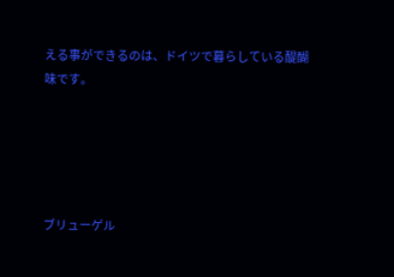える事ができるのは、ドイツで暮らしている醍醐味です。





ブリューゲル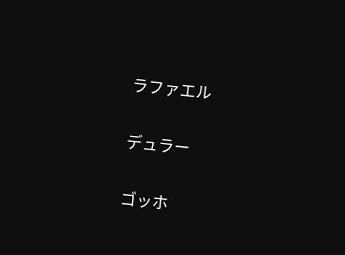ラファエル


デュラー


ゴッホ